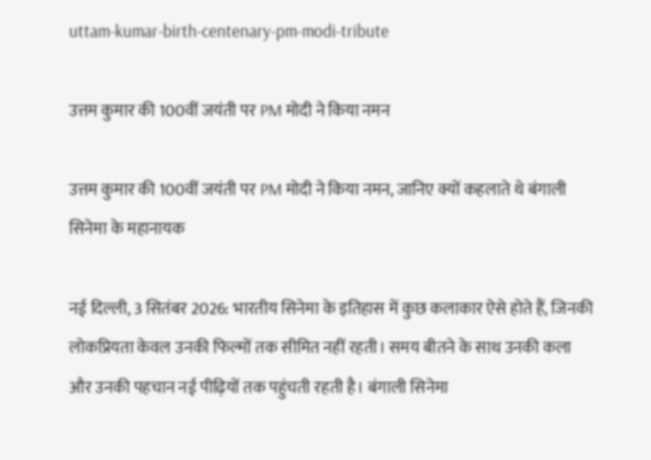uttam-kumar-birth-centenary-pm-modi-tribute

उत्तम कुमार की 100वीं जयंती पर PM मोदी ने किया नमन

उत्तम कुमार की 100वीं जयंती पर PM मोदी ने किया नमन, जानिए क्यों कहलाते थे बंगाली सिनेमा के महानायक

नई दिल्ली, 3 सितंबर 2026: भारतीय सिनेमा के इतिहास में कुछ कलाकार ऐसे होते हैं, जिनकी लोकप्रियता केवल उनकी फिल्मों तक सीमित नहीं रहती। समय बीतने के साथ उनकी कला और उनकी पहचान नई पीढ़ियों तक पहुंचती रहती है। बंगाली सिनेमा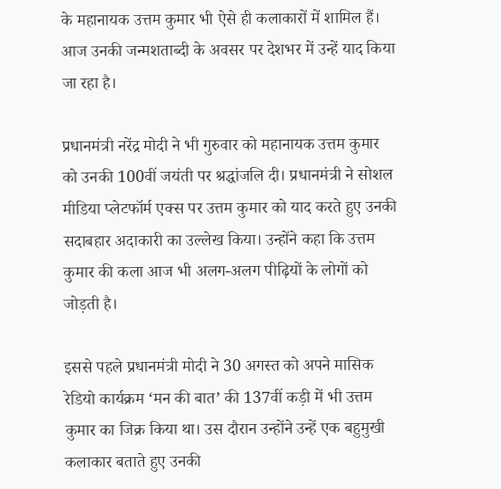के महानायक उत्तम कुमार भी ऐसे ही कलाकारों में शामिल हैं। आज उनकी जन्मशताब्दी के अवसर पर देशभर में उन्हें याद किया जा रहा है।

प्रधानमंत्री नरेंद्र मोदी ने भी गुरुवार को महानायक उत्तम कुमार को उनकी 100वीं जयंती पर श्रद्धांजलि दी। प्रधानमंत्री ने सोशल मीडिया प्लेटफॉर्म एक्स पर उत्तम कुमार को याद करते हुए उनकी सदाबहार अदाकारी का उल्लेख किया। उन्होंने कहा कि उत्तम कुमार की कला आज भी अलग-अलग पीढ़ियों के लोगों को जोड़ती है।

इससे पहले प्रधानमंत्री मोदी ने 30 अगस्त को अपने मासिक रेडियो कार्यक्रम ‘मन की बात’ की 137वीं कड़ी में भी उत्तम कुमार का जिक्र किया था। उस दौरान उन्होंने उन्हें एक बहुमुखी कलाकार बताते हुए उनकी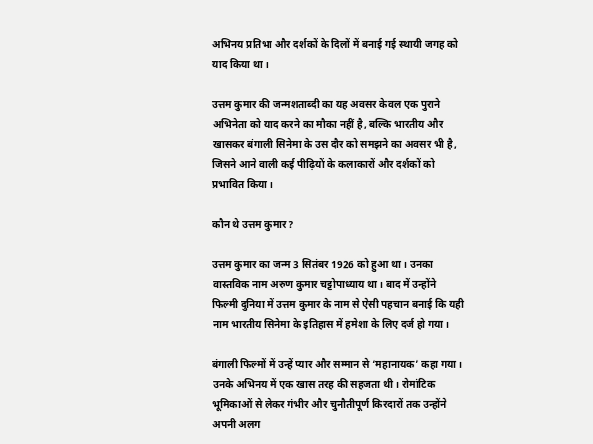अभिनय प्रतिभा और दर्शकों के दिलों में बनाई गई स्थायी जगह को याद किया था।

उत्तम कुमार की जन्मशताब्दी का यह अवसर केवल एक पुराने अभिनेता को याद करने का मौका नहीं है, बल्कि भारतीय और खासकर बंगाली सिनेमा के उस दौर को समझने का अवसर भी है, जिसने आने वाली कई पीढ़ियों के कलाकारों और दर्शकों को प्रभावित किया।

कौन थे उत्तम कुमार?

उत्तम कुमार का जन्म 3 सितंबर 1926 को हुआ था। उनका वास्तविक नाम अरुण कुमार चट्टोपाध्याय था। बाद में उन्होंने फिल्मी दुनिया में उत्तम कुमार के नाम से ऐसी पहचान बनाई कि यही नाम भारतीय सिनेमा के इतिहास में हमेशा के लिए दर्ज हो गया।

बंगाली फिल्मों में उन्हें प्यार और सम्मान से ‘महानायक’ कहा गया। उनके अभिनय में एक खास तरह की सहजता थी। रोमांटिक भूमिकाओं से लेकर गंभीर और चुनौतीपूर्ण किरदारों तक उन्होंने अपनी अलग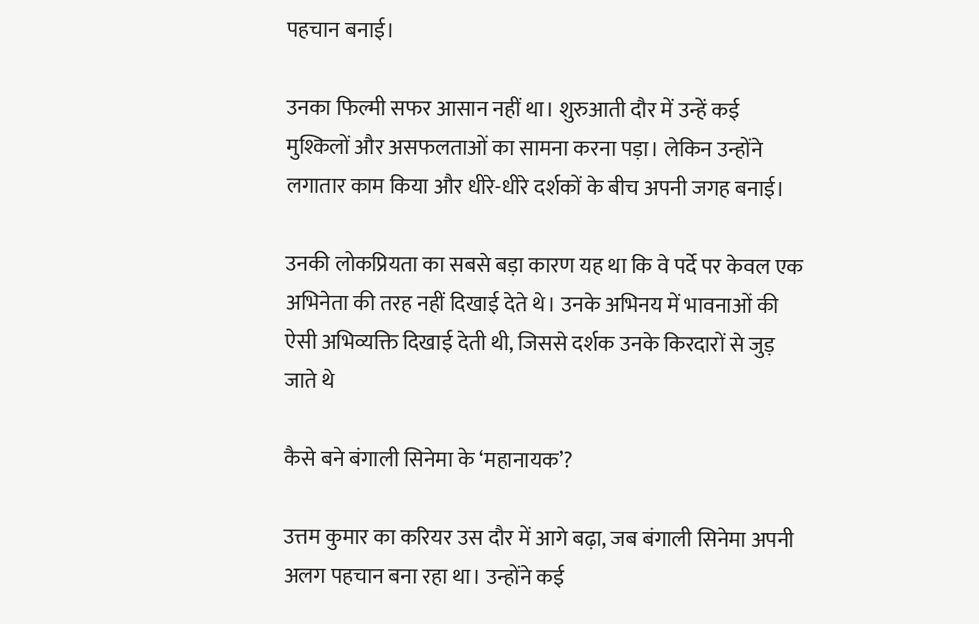पहचान बनाई।

उनका फिल्मी सफर आसान नहीं था। शुरुआती दौर में उन्हें कई मुश्किलों और असफलताओं का सामना करना पड़ा। लेकिन उन्होंने लगातार काम किया और धीरे-धीरे दर्शकों के बीच अपनी जगह बनाई।

उनकी लोकप्रियता का सबसे बड़ा कारण यह था कि वे पर्दे पर केवल एक अभिनेता की तरह नहीं दिखाई देते थे। उनके अभिनय में भावनाओं की ऐसी अभिव्यक्ति दिखाई देती थी, जिससे दर्शक उनके किरदारों से जुड़ जाते थे

कैसे बने बंगाली सिनेमा के ‘महानायक’?

उत्तम कुमार का करियर उस दौर में आगे बढ़ा, जब बंगाली सिनेमा अपनी अलग पहचान बना रहा था। उन्होंने कई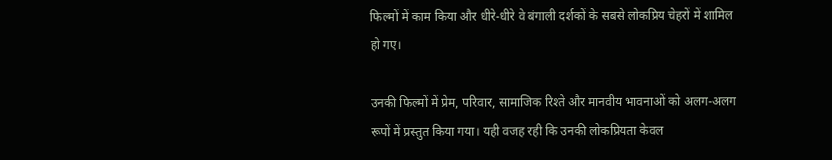फिल्मों में काम किया और धीरे-धीरे वे बंगाली दर्शकों के सबसे लोकप्रिय चेहरों में शामिल हो गए।

उनकी फिल्मों में प्रेम, परिवार, सामाजिक रिश्ते और मानवीय भावनाओं को अलग-अलग रूपों में प्रस्तुत किया गया। यही वजह रही कि उनकी लोकप्रियता केवल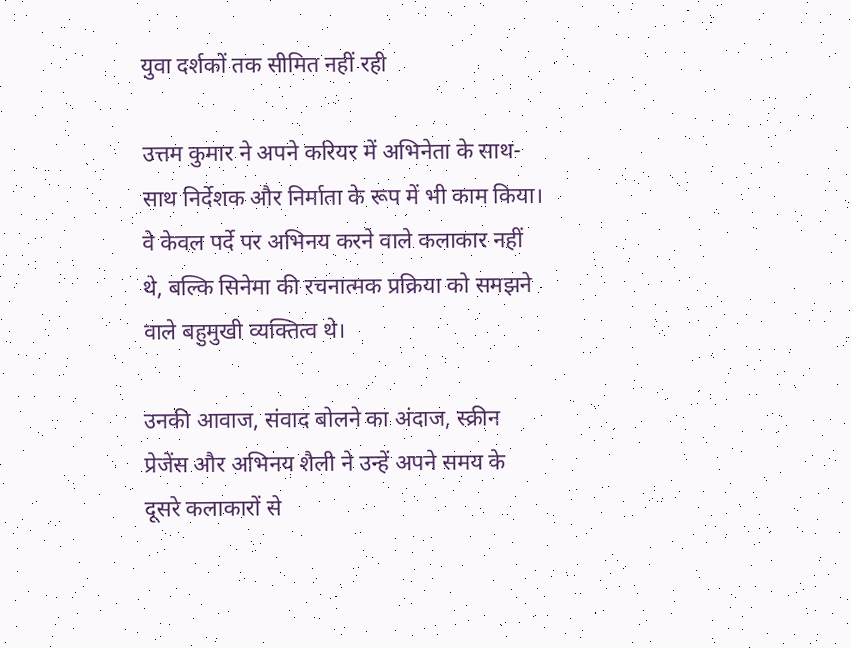युवा दर्शकों तक सीमित नहीं रही

उत्तम कुमार ने अपने करियर में अभिनेता के साथ-साथ निर्देशक और निर्माता के रूप में भी काम किया। वे केवल पर्दे पर अभिनय करने वाले कलाकार नहीं थे, बल्कि सिनेमा की रचनात्मक प्रक्रिया को समझने वाले बहुमुखी व्यक्तित्व थे।

उनकी आवाज, संवाद बोलने का अंदाज, स्क्रीन प्रेजेंस और अभिनय शैली ने उन्हें अपने समय के दूसरे कलाकारों से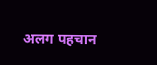अलग पहचान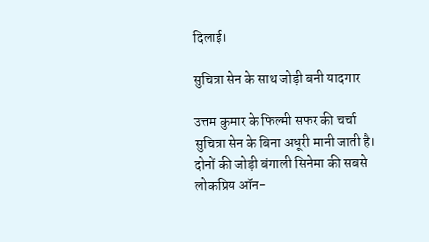दिलाई।

सुचित्रा सेन के साथ जोड़ी बनी यादगार

उत्तम कुमार के फिल्मी सफर की चर्चा सुचित्रा सेन के बिना अधूरी मानी जाती है। दोनों की जोड़ी बंगाली सिनेमा की सबसे लोकप्रिय ऑन-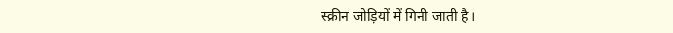स्क्रीन जोड़ियों में गिनी जाती है।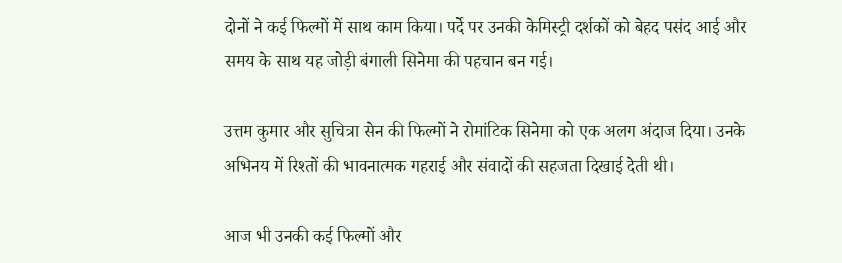दोनों ने कई फिल्मों में साथ काम किया। पर्दे पर उनकी केमिस्ट्री दर्शकों को बेहद पसंद आई और समय के साथ यह जोड़ी बंगाली सिनेमा की पहचान बन गई।

उत्तम कुमार और सुचित्रा सेन की फिल्मों ने रोमांटिक सिनेमा को एक अलग अंदाज दिया। उनके अभिनय में रिश्तों की भावनात्मक गहराई और संवादों की सहजता दिखाई देती थी।

आज भी उनकी कई फिल्मों और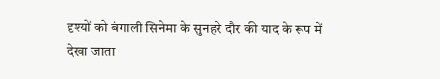दृश्यों को बंगाली सिनेमा के सुनहरे दौर की याद के रूप में देखा जाता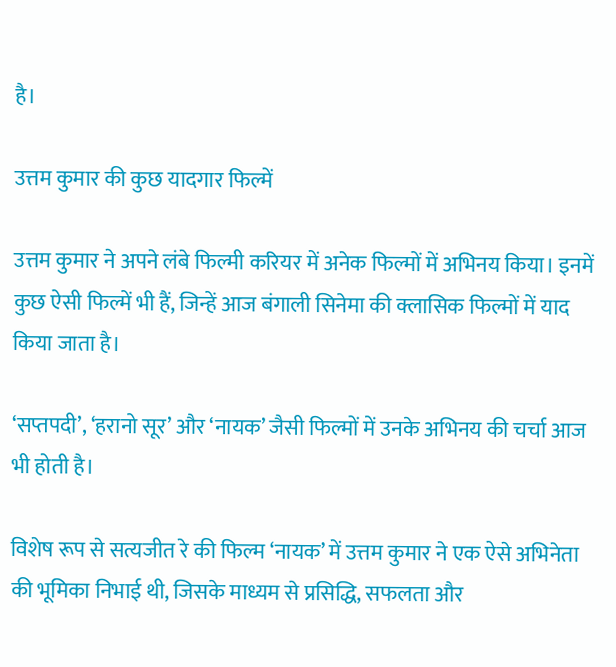है।

उत्तम कुमार की कुछ यादगार फिल्में

उत्तम कुमार ने अपने लंबे फिल्मी करियर में अनेक फिल्मों में अभिनय किया। इनमें कुछ ऐसी फिल्में भी हैं, जिन्हें आज बंगाली सिनेमा की क्लासिक फिल्मों में याद किया जाता है।

‘सप्तपदी’, ‘हरानो सूर’ और ‘नायक’ जैसी फिल्मों में उनके अभिनय की चर्चा आज भी होती है।

विशेष रूप से सत्यजीत रे की फिल्म ‘नायक’ में उत्तम कुमार ने एक ऐसे अभिनेता की भूमिका निभाई थी, जिसके माध्यम से प्रसिद्धि, सफलता और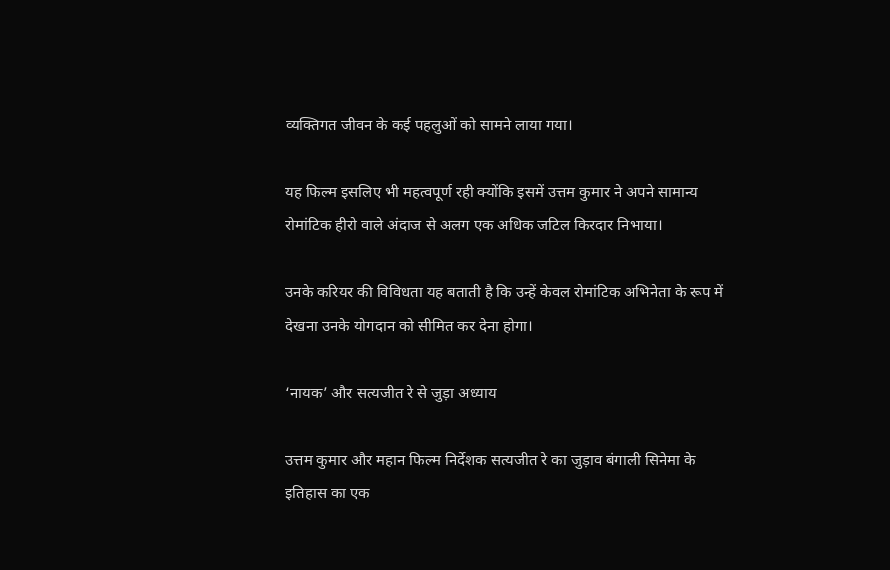व्यक्तिगत जीवन के कई पहलुओं को सामने लाया गया।

यह फिल्म इसलिए भी महत्वपूर्ण रही क्योंकि इसमें उत्तम कुमार ने अपने सामान्य रोमांटिक हीरो वाले अंदाज से अलग एक अधिक जटिल किरदार निभाया।

उनके करियर की विविधता यह बताती है कि उन्हें केवल रोमांटिक अभिनेता के रूप में देखना उनके योगदान को सीमित कर देना होगा।

‘नायक’ और सत्यजीत रे से जुड़ा अध्याय

उत्तम कुमार और महान फिल्म निर्देशक सत्यजीत रे का जुड़ाव बंगाली सिनेमा के इतिहास का एक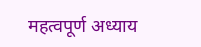महत्वपूर्ण अध्याय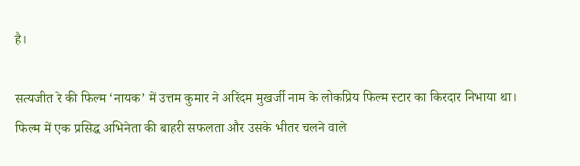है।

सत्यजीत रे की फिल्म ‘नायक’ में उत्तम कुमार ने अरिंदम मुखर्जी नाम के लोकप्रिय फिल्म स्टार का किरदार निभाया था। फिल्म में एक प्रसिद्ध अभिनेता की बाहरी सफलता और उसके भीतर चलने वाले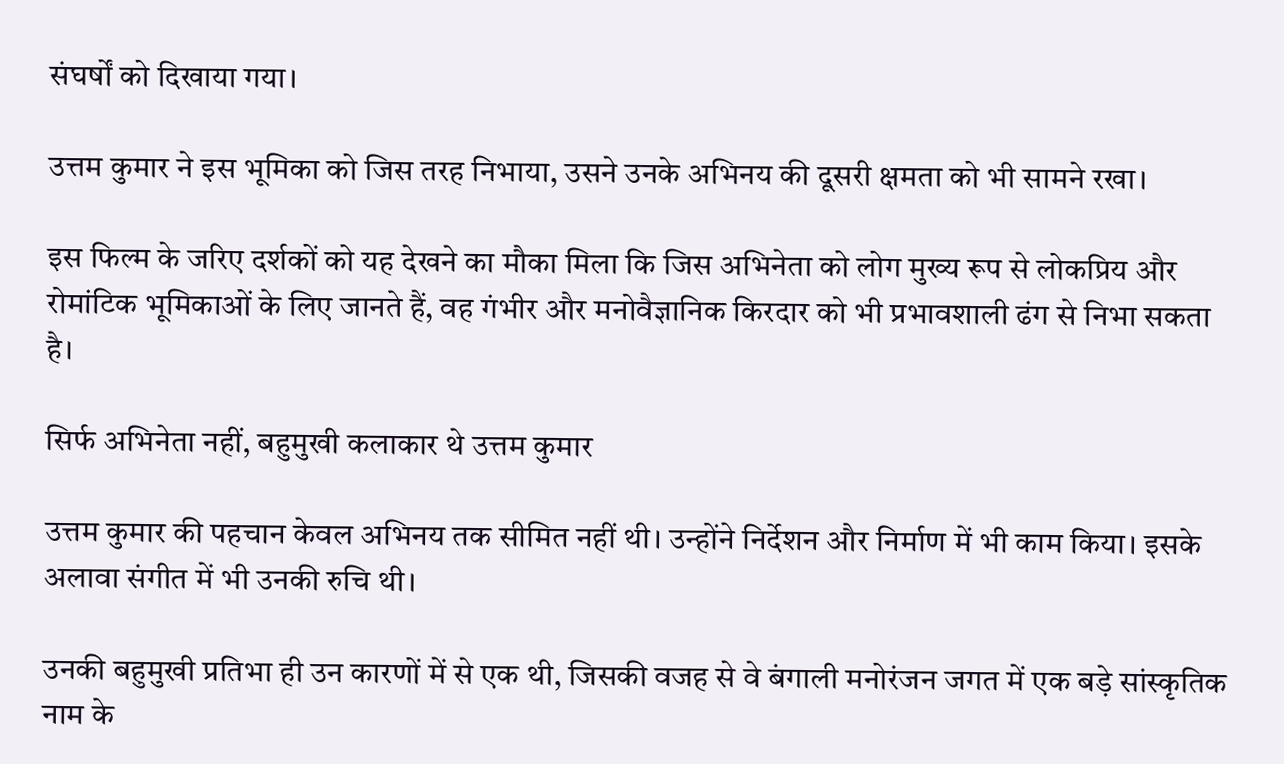संघर्षों को दिखाया गया।

उत्तम कुमार ने इस भूमिका को जिस तरह निभाया, उसने उनके अभिनय की दूसरी क्षमता को भी सामने रखा।

इस फिल्म के जरिए दर्शकों को यह देखने का मौका मिला कि जिस अभिनेता को लोग मुख्य रूप से लोकप्रिय और रोमांटिक भूमिकाओं के लिए जानते हैं, वह गंभीर और मनोवैज्ञानिक किरदार को भी प्रभावशाली ढंग से निभा सकता है।

सिर्फ अभिनेता नहीं, बहुमुखी कलाकार थे उत्तम कुमार

उत्तम कुमार की पहचान केवल अभिनय तक सीमित नहीं थी। उन्होंने निर्देशन और निर्माण में भी काम किया। इसके अलावा संगीत में भी उनकी रुचि थी।

उनकी बहुमुखी प्रतिभा ही उन कारणों में से एक थी, जिसकी वजह से वे बंगाली मनोरंजन जगत में एक बड़े सांस्कृतिक नाम के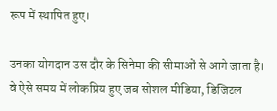रूप में स्थापित हुए।

उनका योगदान उस दौर के सिनेमा की सीमाओं से आगे जाता है। वे ऐसे समय में लोकप्रिय हुए जब सोशल मीडिया, डिजिटल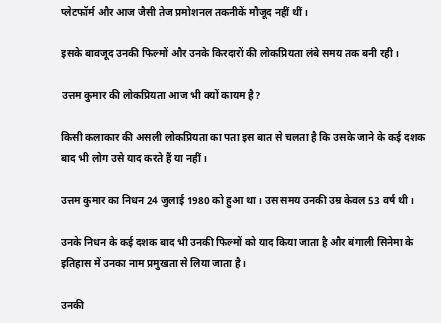प्लेटफॉर्म और आज जैसी तेज प्रमोशनल तकनीकें मौजूद नहीं थीं।

इसके बावजूद उनकी फिल्मों और उनके किरदारों की लोकप्रियता लंबे समय तक बनी रही।

उत्तम कुमार की लोकप्रियता आज भी क्यों कायम है?

किसी कलाकार की असली लोकप्रियता का पता इस बात से चलता है कि उसके जाने के कई दशक बाद भी लोग उसे याद करते हैं या नहीं।

उत्तम कुमार का निधन 24 जुलाई 1980 को हुआ था। उस समय उनकी उम्र केवल 53 वर्ष थी।

उनके निधन के कई दशक बाद भी उनकी फिल्मों को याद किया जाता है और बंगाली सिनेमा के इतिहास में उनका नाम प्रमुखता से लिया जाता है।

उनकी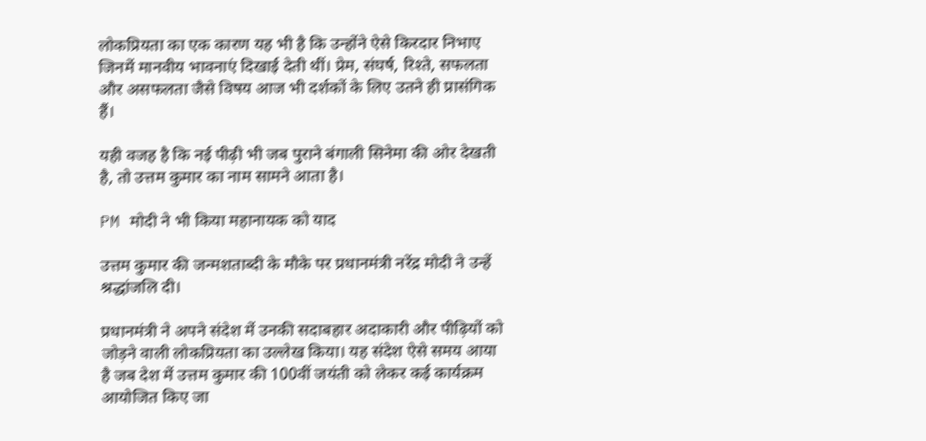लोकप्रियता का एक कारण यह भी है कि उन्होंने ऐसे किरदार निभाए जिनमें मानवीय भावनाएं दिखाई देती थीं। प्रेम, संघर्ष, रिश्ते, सफलता और असफलता जैसे विषय आज भी दर्शकों के लिए उतने ही प्रासंगिक हैं।

यही वजह है कि नई पीढ़ी भी जब पुराने बंगाली सिनेमा की ओर देखती है, तो उत्तम कुमार का नाम सामने आता है।

PM मोदी ने भी किया महानायक को याद

उत्तम कुमार की जन्मशताब्दी के मौके पर प्रधानमंत्री नरेंद्र मोदी ने उन्हें श्रद्धांजलि दी।

प्रधानमंत्री ने अपने संदेश में उनकी सदाबहार अदाकारी और पीढ़ियों को जोड़ने वाली लोकप्रियता का उल्लेख किया। यह संदेश ऐसे समय आया है जब देश में उत्तम कुमार की 100वीं जयंती को लेकर कई कार्यक्रम आयोजित किए जा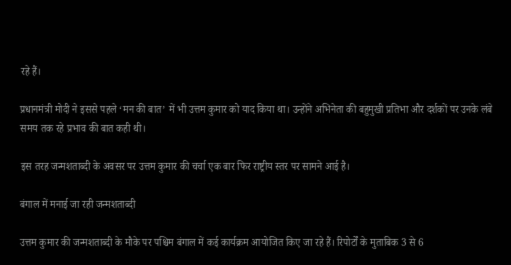रहे हैं।

प्रधानमंत्री मोदी ने इससे पहले ‘मन की बात’ में भी उत्तम कुमार को याद किया था। उन्होंने अभिनेता की बहुमुखी प्रतिभा और दर्शकों पर उनके लंबे समय तक रहे प्रभाव की बात कही थी।

इस तरह जन्मशताब्दी के अवसर पर उत्तम कुमार की चर्चा एक बार फिर राष्ट्रीय स्तर पर सामने आई है।

बंगाल में मनाई जा रही जन्मशताब्दी

उत्तम कुमार की जन्मशताब्दी के मौके पर पश्चिम बंगाल में कई कार्यक्रम आयोजित किए जा रहे हैं। रिपोर्टों के मुताबिक 3 से 6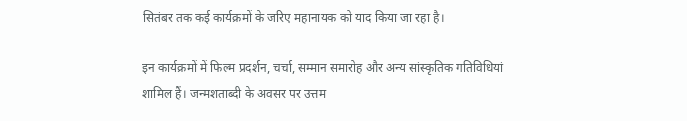सितंबर तक कई कार्यक्रमों के जरिए महानायक को याद किया जा रहा है।

इन कार्यक्रमों में फिल्म प्रदर्शन, चर्चा, सम्मान समारोह और अन्य सांस्कृतिक गतिविधियां शामिल हैं। जन्मशताब्दी के अवसर पर उत्तम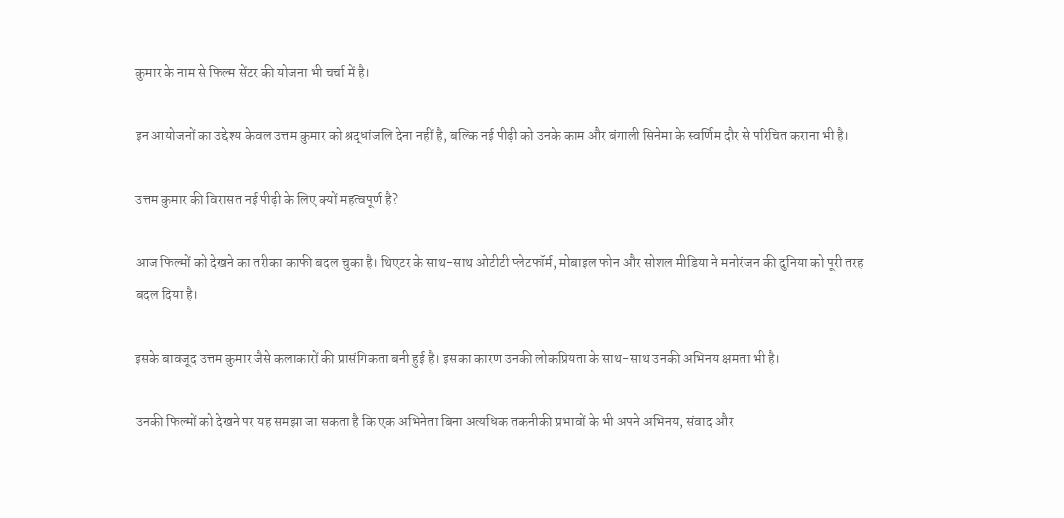कुमार के नाम से फिल्म सेंटर की योजना भी चर्चा में है।

इन आयोजनों का उद्देश्य केवल उत्तम कुमार को श्रद्धांजलि देना नहीं है, बल्कि नई पीढ़ी को उनके काम और बंगाली सिनेमा के स्वर्णिम दौर से परिचित कराना भी है।

उत्तम कुमार की विरासत नई पीढ़ी के लिए क्यों महत्वपूर्ण है?

आज फिल्मों को देखने का तरीका काफी बदल चुका है। थिएटर के साथ-साथ ओटीटी प्लेटफॉर्म, मोबाइल फोन और सोशल मीडिया ने मनोरंजन की दुनिया को पूरी तरह बदल दिया है।

इसके बावजूद उत्तम कुमार जैसे कलाकारों की प्रासंगिकता बनी हुई है। इसका कारण उनकी लोकप्रियता के साथ-साथ उनकी अभिनय क्षमता भी है।

उनकी फिल्मों को देखने पर यह समझा जा सकता है कि एक अभिनेता बिना अत्यधिक तकनीकी प्रभावों के भी अपने अभिनय, संवाद और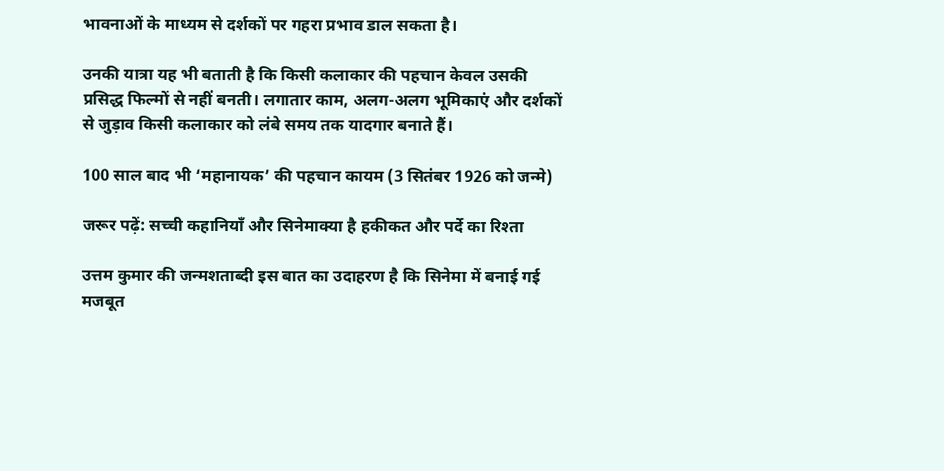भावनाओं के माध्यम से दर्शकों पर गहरा प्रभाव डाल सकता है।

उनकी यात्रा यह भी बताती है कि किसी कलाकार की पहचान केवल उसकी प्रसिद्ध फिल्मों से नहीं बनती। लगातार काम, अलग-अलग भूमिकाएं और दर्शकों से जुड़ाव किसी कलाकार को लंबे समय तक यादगार बनाते हैं।

100 साल बाद भी ‘महानायक’ की पहचान कायम (3 सितंबर 1926 को जन्मे)

जरूर पढ़ें: सच्ची कहानियाँ और सिनेमाक्या है हकीकत और पर्दे का रिश्ता

उत्तम कुमार की जन्मशताब्दी इस बात का उदाहरण है कि सिनेमा में बनाई गई मजबूत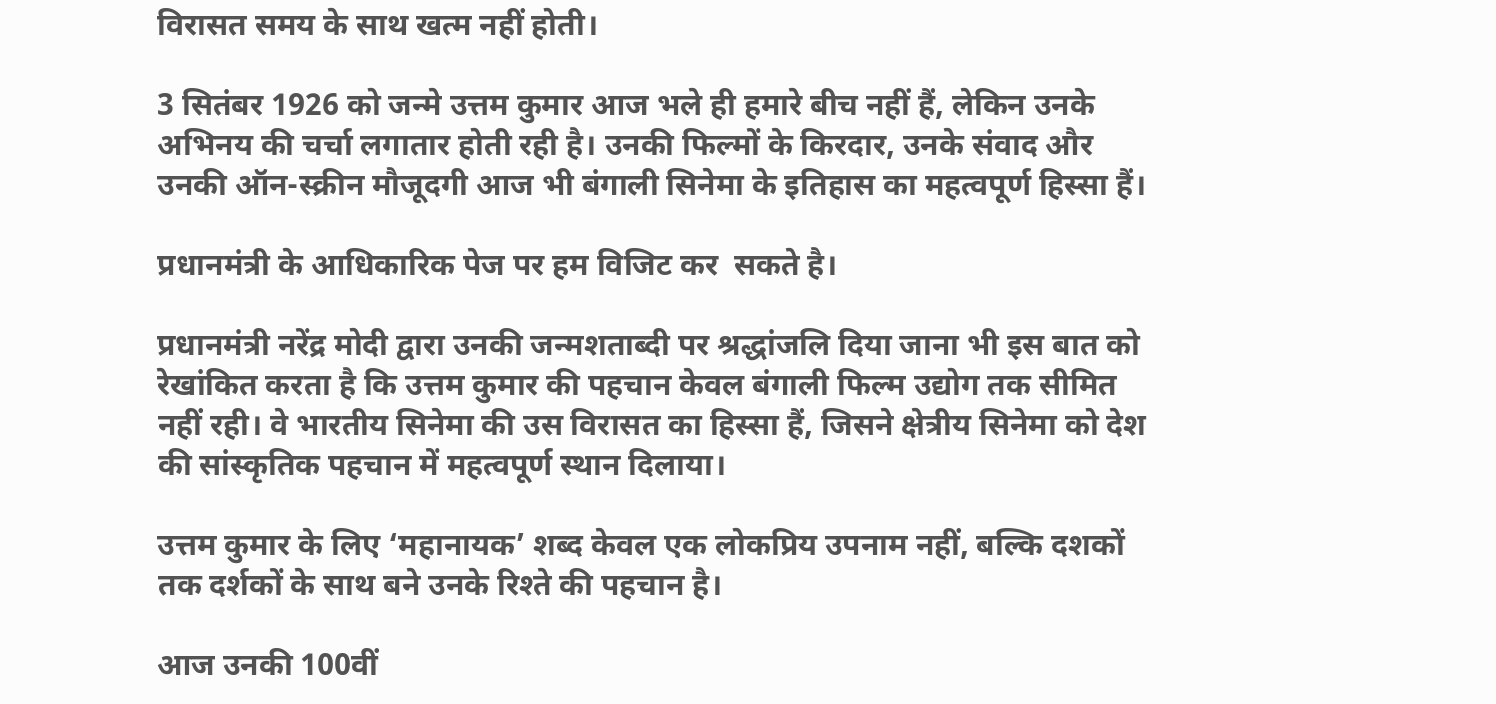विरासत समय के साथ खत्म नहीं होती।

3 सितंबर 1926 को जन्मे उत्तम कुमार आज भले ही हमारे बीच नहीं हैं, लेकिन उनके अभिनय की चर्चा लगातार होती रही है। उनकी फिल्मों के किरदार, उनके संवाद और उनकी ऑन-स्क्रीन मौजूदगी आज भी बंगाली सिनेमा के इतिहास का महत्वपूर्ण हिस्सा हैं।

प्रधानमंत्री के आधिकारिक पेज पर हम विजिट कर  सकते है।

प्रधानमंत्री नरेंद्र मोदी द्वारा उनकी जन्मशताब्दी पर श्रद्धांजलि दिया जाना भी इस बात को रेखांकित करता है कि उत्तम कुमार की पहचान केवल बंगाली फिल्म उद्योग तक सीमित नहीं रही। वे भारतीय सिनेमा की उस विरासत का हिस्सा हैं, जिसने क्षेत्रीय सिनेमा को देश की सांस्कृतिक पहचान में महत्वपूर्ण स्थान दिलाया।

उत्तम कुमार के लिए ‘महानायक’ शब्द केवल एक लोकप्रिय उपनाम नहीं, बल्कि दशकों तक दर्शकों के साथ बने उनके रिश्ते की पहचान है।

आज उनकी 100वीं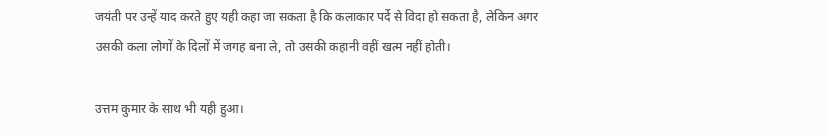जयंती पर उन्हें याद करते हुए यही कहा जा सकता है कि कलाकार पर्दे से विदा हो सकता है, लेकिन अगर उसकी कला लोगों के दिलों में जगह बना ले, तो उसकी कहानी वहीं खत्म नहीं होती।

उत्तम कुमार के साथ भी यही हुआ।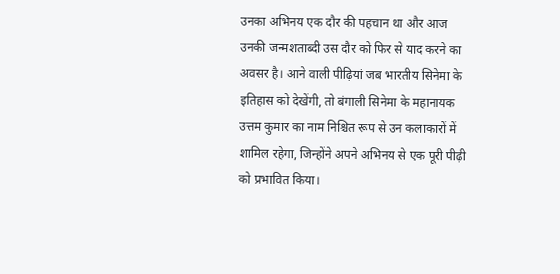उनका अभिनय एक दौर की पहचान था और आज उनकी जन्मशताब्दी उस दौर को फिर से याद करने का अवसर है। आने वाली पीढ़ियां जब भारतीय सिनेमा के इतिहास को देखेंगी, तो बंगाली सिनेमा के महानायक उत्तम कुमार का नाम निश्चित रूप से उन कलाकारों में शामिल रहेगा, जिन्होंने अपने अभिनय से एक पूरी पीढ़ी को प्रभावित किया।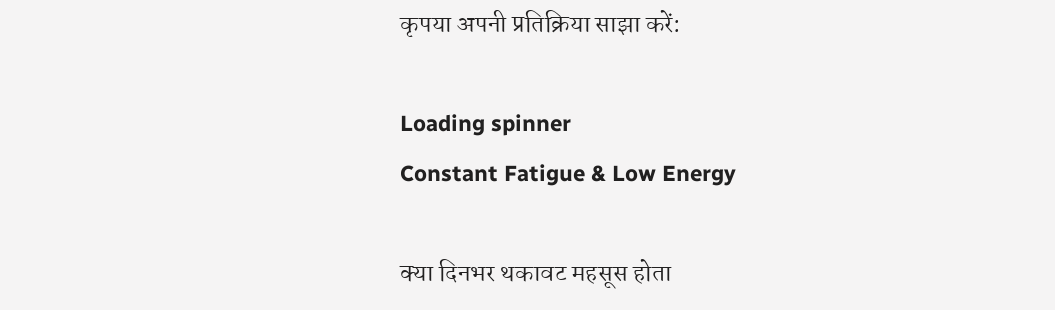कृपया अपनी प्रतिक्रिया साझा करें:

Loading spinner
Constant Fatigue & Low Energy

क्या दिनभर थकावट महसूस होता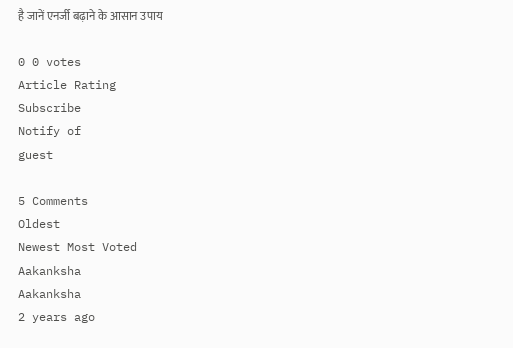है जानें एनर्जी बढ़ाने के आसान उपाय

0 0 votes
Article Rating
Subscribe
Notify of
guest

5 Comments
Oldest
Newest Most Voted
Aakanksha
Aakanksha
2 years ago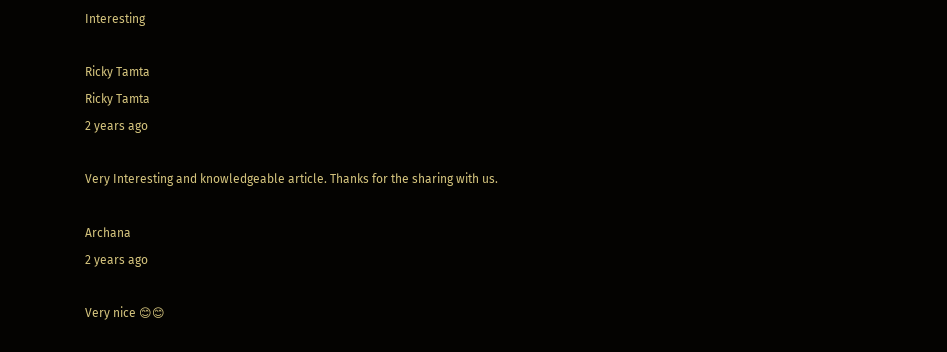Interesting

Ricky Tamta
Ricky Tamta
2 years ago

Very Interesting and knowledgeable article. Thanks for the sharing with us.

Archana
2 years ago

Very nice 😊😊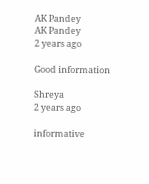AK Pandey
AK Pandey
2 years ago

Good information

Shreya
2 years ago

informative